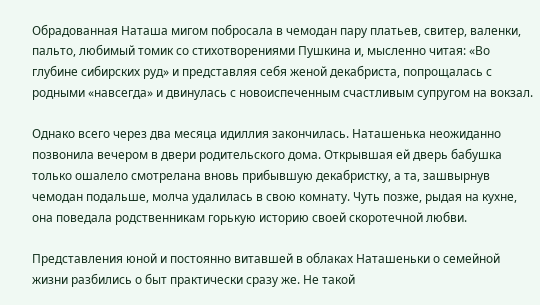Обрадованная Наташа мигом побросала в чемодан пару платьев, свитер, валенки, пальто, любимый томик со стихотворениями Пушкина и, мысленно читая: «Во глубине сибирских руд» и представляя себя женой декабриста, попрощалась с родными «навсегда» и двинулась с новоиспеченным счастливым супругом на вокзал.

Однако всего через два месяца идиллия закончилась. Наташенька неожиданно позвонила вечером в двери родительского дома. Открывшая ей дверь бабушка только ошалело смотрелана вновь прибывшую декабристку, а та, зашвырнув чемодан подальше, молча удалилась в свою комнату. Чуть позже, рыдая на кухне, она поведала родственникам горькую историю своей скоротечной любви.

Представления юной и постоянно витавшей в облаках Наташеньки о семейной жизни разбились о быт практически сразу же. Не такой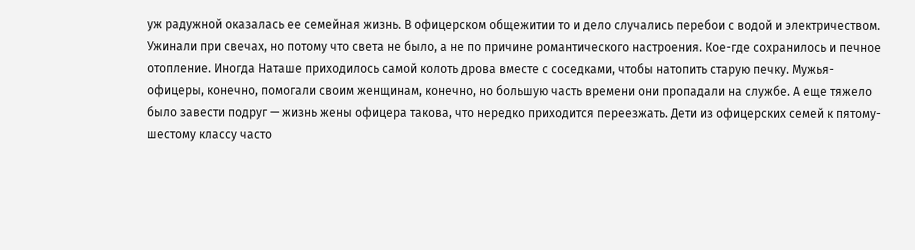уж радужной оказалась ее семейная жизнь. В офицерском общежитии то и дело случались перебои с водой и электричеством. Ужинали при свечах, но потому что света не было, а не по причине романтического настроения. Кое-где сохранилось и печное отопление. Иногда Наташе приходилось самой колоть дрова вместе с соседками, чтобы натопить старую печку. Мужья-офицеры, конечно, помогали своим женщинам, конечно, но большую часть времени они пропадали на службе. А еще тяжело было завести подруг — жизнь жены офицера такова, что нередко приходится переезжать. Дети из офицерских семей к пятому-шестому классу часто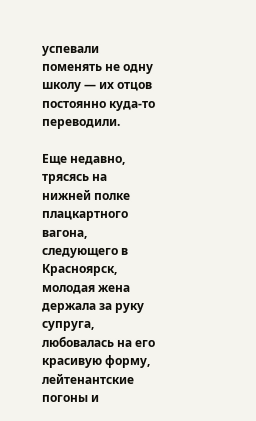успевали поменять не одну школу — их отцов постоянно куда-то переводили.

Еще недавно, трясясь на нижней полке плацкартного вагона, следующего в Красноярск, молодая жена держала за руку супруга, любовалась на его красивую форму, лейтенантские погоны и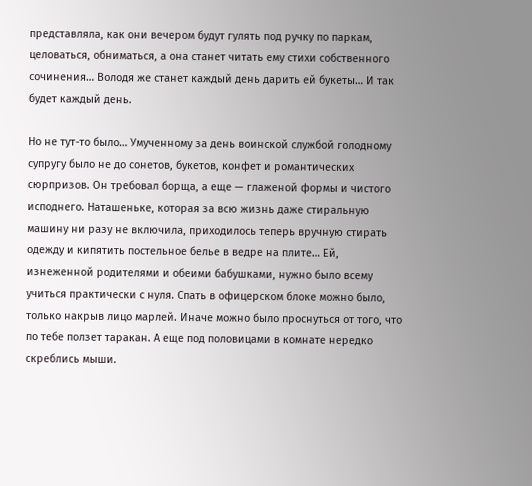представляла, как они вечером будут гулять под ручку по паркам, целоваться, обниматься, а она станет читать ему стихи собственного сочинения… Володя же станет каждый день дарить ей букеты… И так будет каждый день.

Но не тут-то было… Умученному за день воинской службой голодному супругу было не до сонетов, букетов, конфет и романтических сюрпризов. Он требовал борща, а еще — глаженой формы и чистого исподнего. Наташеньке, которая за всю жизнь даже стиральную машину ни разу не включила, приходилось теперь вручную стирать одежду и кипятить постельное белье в ведре на плите… Ей, изнеженной родителями и обеими бабушками, нужно было всему учиться практически с нуля. Спать в офицерском блоке можно было, только накрыв лицо марлей. Иначе можно было проснуться от того, что по тебе ползет таракан. А еще под половицами в комнате нередко скреблись мыши.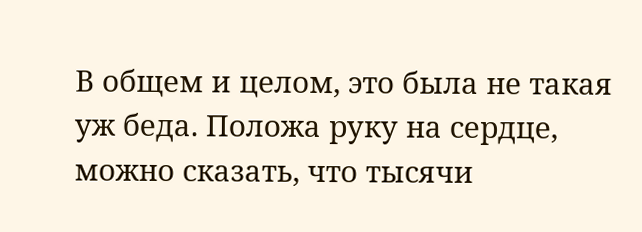В общем и целом, это была не такая уж беда. Положа руку на сердце, можно сказать, что тысячи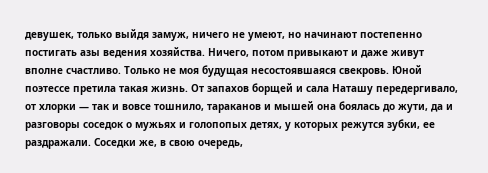девушек, только выйдя замуж, ничего не умеют, но начинают постепенно постигать азы ведения хозяйства. Ничего, потом привыкают и даже живут вполне счастливо. Только не моя будущая несостоявшаяся свекровь. Юной поэтессе претила такая жизнь. От запахов борщей и сала Наташу передергивало, от хлорки — так и вовсе тошнило, тараканов и мышей она боялась до жути, да и разговоры соседок о мужьях и голопопых детях, у которых режутся зубки, ее раздражали. Соседки же, в свою очередь,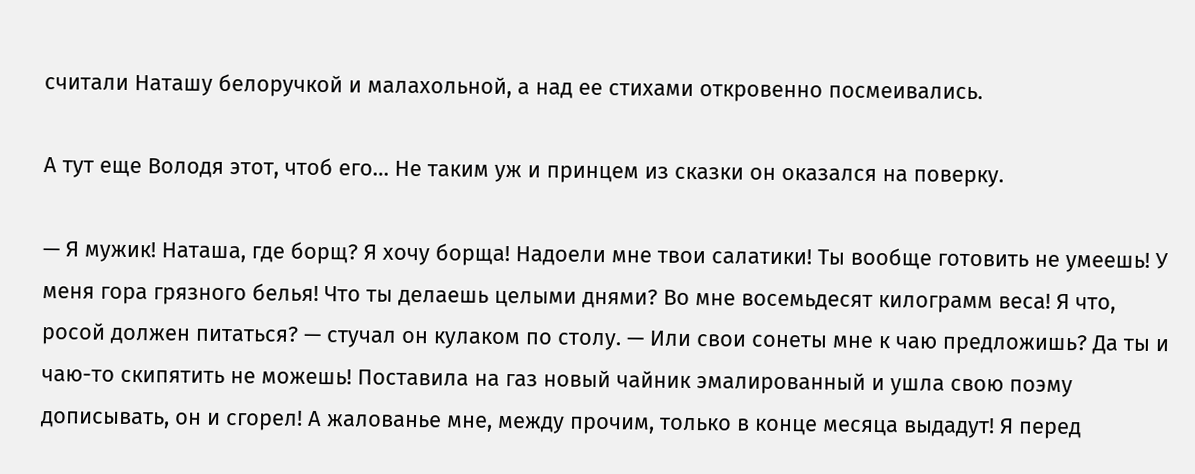считали Наташу белоручкой и малахольной, а над ее стихами откровенно посмеивались.

А тут еще Володя этот, чтоб его… Не таким уж и принцем из сказки он оказался на поверку.

— Я мужик! Наташа, где борщ? Я хочу борща! Надоели мне твои салатики! Ты вообще готовить не умеешь! У меня гора грязного белья! Что ты делаешь целыми днями? Во мне восемьдесят килограмм веса! Я что, росой должен питаться? — стучал он кулаком по столу. — Или свои сонеты мне к чаю предложишь? Да ты и чаю-то скипятить не можешь! Поставила на газ новый чайник эмалированный и ушла свою поэму дописывать, он и сгорел! А жалованье мне, между прочим, только в конце месяца выдадут! Я перед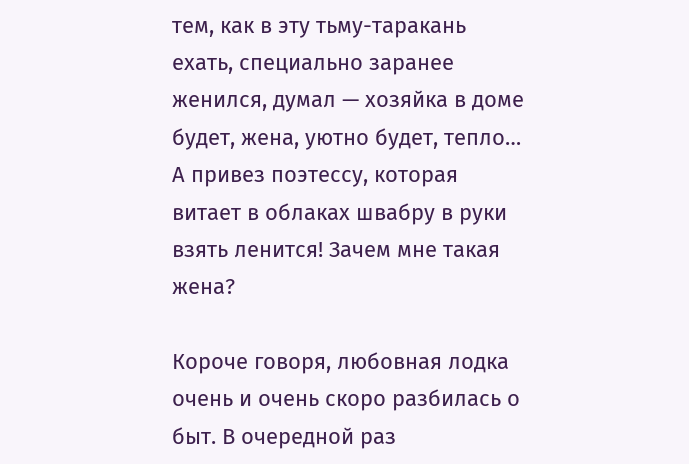тем, как в эту тьму-таракань ехать, специально заранее женился, думал — хозяйка в доме будет, жена, уютно будет, тепло… А привез поэтессу, которая витает в облаках швабру в руки взять ленится! Зачем мне такая жена?

Короче говоря, любовная лодка очень и очень скоро разбилась о быт. В очередной раз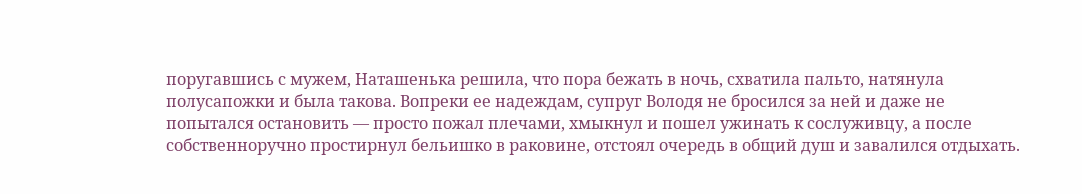поругавшись с мужем, Наташенька решила, что пора бежать в ночь, схватила пальто, натянула полусапожки и была такова. Вопреки ее надеждам, супруг Володя не бросился за ней и даже не попытался остановить — просто пожал плечами, хмыкнул и пошел ужинать к сослуживцу, а после собственноручно простирнул бельишко в раковине, отстоял очередь в общий душ и завалился отдыхать.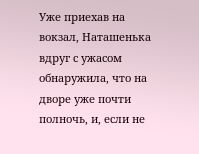Уже приехав на вокзал, Наташенька вдруг с ужасом обнаружила, что на дворе уже почти полночь, и, если не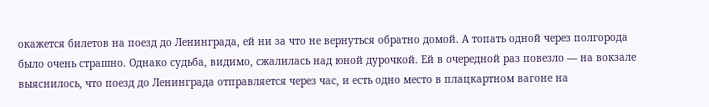окажется билетов на поезд до Ленинграда, ей ни за что не вернуться обратно домой. А топать одной через полгорода было очень страшно. Однако судьба, видимо, сжалилась над юной дурочкой. Ей в очередной раз повезло — на вокзале выяснилось, что поезд до Ленинграда отправляется через час, и есть одно место в плацкартном вагоне на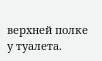верхней полке у туалета.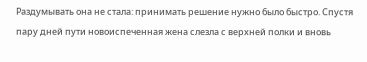Раздумывать она не стала: принимать решение нужно было быстро. Спустя пару дней пути новоиспеченная жена слезла с верхней полки и вновь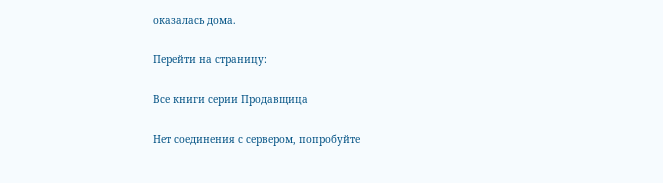оказалась дома.

Перейти на страницу:

Все книги серии Продавщица

Нет соединения с сервером, попробуйте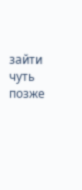зайти чуть позже